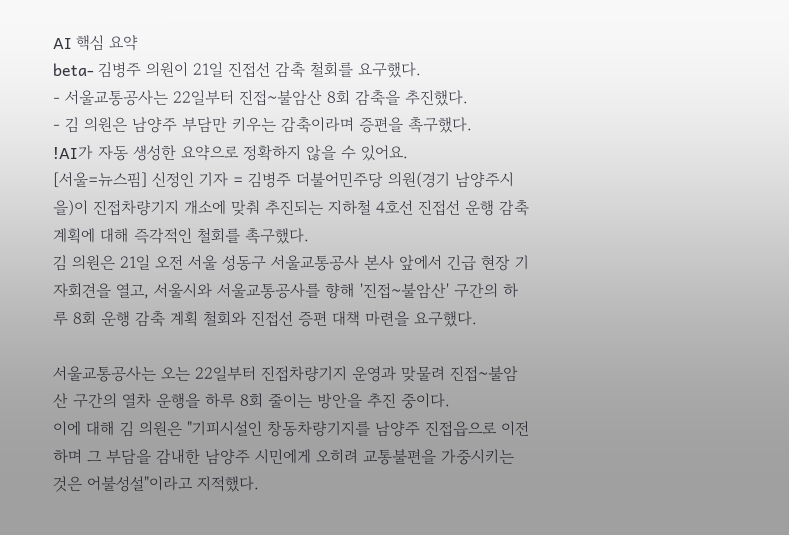AI 핵심 요약
beta- 김병주 의원이 21일 진접선 감축 철회를 요구했다.
- 서울교통공사는 22일부터 진접~불암산 8회 감축을 추진했다.
- 김 의원은 남양주 부담만 키우는 감축이라며 증편을 촉구했다.
!AI가 자동 생성한 요약으로 정확하지 않을 수 있어요.
[서울=뉴스핌] 신정인 기자 = 김병주 더불어민주당 의원(경기 남양주시을)이 진접차량기지 개소에 맞춰 추진되는 지하철 4호선 진접선 운행 감축 계획에 대해 즉각적인 철회를 촉구했다.
김 의원은 21일 오전 서울 성동구 서울교통공사 본사 앞에서 긴급 현장 기자회견을 열고, 서울시와 서울교통공사를 향해 '진접~불암산' 구간의 하루 8회 운행 감축 계획 철회와 진접선 증편 대책 마련을 요구했다.

서울교통공사는 오는 22일부터 진접차량기지 운영과 맞물려 진접~불암산 구간의 열차 운행을 하루 8회 줄이는 방안을 추진 중이다.
이에 대해 김 의원은 "기피시설인 창동차량기지를 남양주 진접읍으로 이전하며 그 부담을 감내한 남양주 시민에게 오히려 교통불편을 가중시키는 것은 어불성설"이라고 지적했다.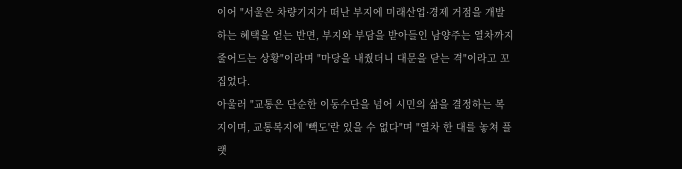이어 "서울은 차량기지가 떠난 부지에 미래산업·경제 거점을 개발하는 혜택을 얻는 반면, 부지와 부담을 받아들인 남양주는 열차까지 줄어드는 상황"이라며 "마당을 내줬더니 대문을 닫는 격"이라고 꼬집었다.
아울러 "교통은 단순한 이동수단을 넘어 시민의 삶을 결정하는 복지이며, 교통복지에 '빽도'란 있을 수 없다"며 "열차 한 대를 놓쳐 플랫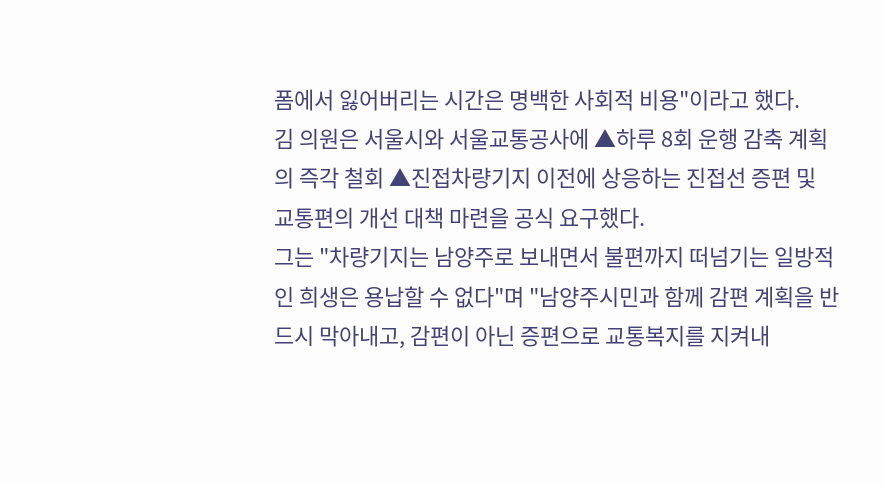폼에서 잃어버리는 시간은 명백한 사회적 비용"이라고 했다.
김 의원은 서울시와 서울교통공사에 ▲하루 8회 운행 감축 계획의 즉각 철회 ▲진접차량기지 이전에 상응하는 진접선 증편 및 교통편의 개선 대책 마련을 공식 요구했다.
그는 "차량기지는 남양주로 보내면서 불편까지 떠넘기는 일방적인 희생은 용납할 수 없다"며 "남양주시민과 함께 감편 계획을 반드시 막아내고, 감편이 아닌 증편으로 교통복지를 지켜내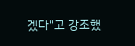겠다"고 강조했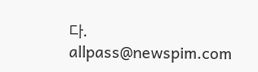다.
allpass@newspim.com